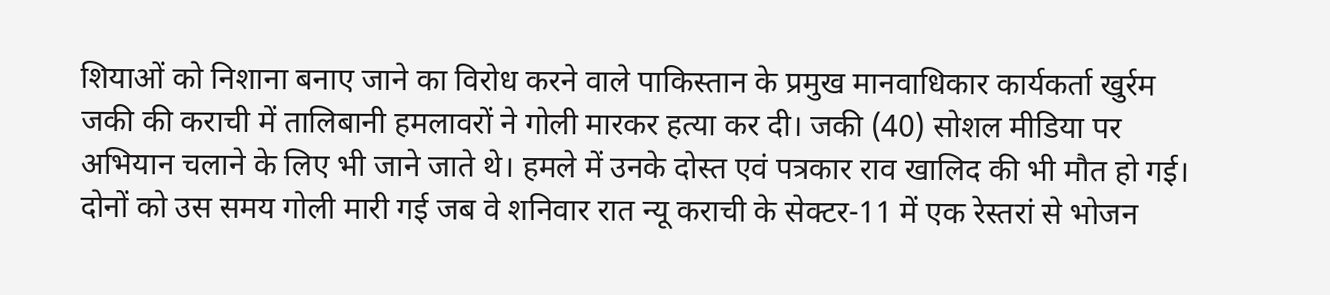शियाओं को निशाना बनाए जाने का विरोध करने वाले पाकिस्तान के प्रमुख मानवाधिकार कार्यकर्ता खुर्रम जकी की कराची में तालिबानी हमलावरों ने गोली मारकर हत्या कर दी। जकी (40) सोशल मीडिया पर अभियान चलाने के लिए भी जाने जाते थे। हमले में उनके दोस्त एवं पत्रकार राव खालिद की भी मौत हो गई।
दोनों को उस समय गोली मारी गई जब वे शनिवार रात न्यू कराची के सेक्टर-11 में एक रेस्तरां से भोजन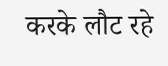करके लौट रहे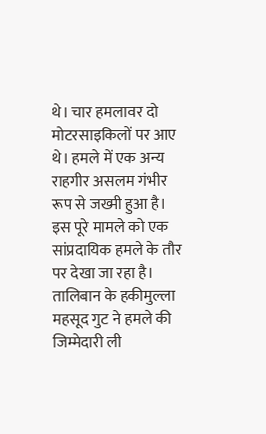थे। चार हमलावर दो मोटरसाइकिलों पर आए थे। हमले में एक अन्य राहगीर असलम गंभीर रूप से जख्मी हुआ है।
इस पूरे मामले को एक सांप्रदायिक हमले के तौर पर देखा जा रहा है। तालिबान के हकीमुल्ला महसूद गुट ने हमले की जिम्मेदारी ली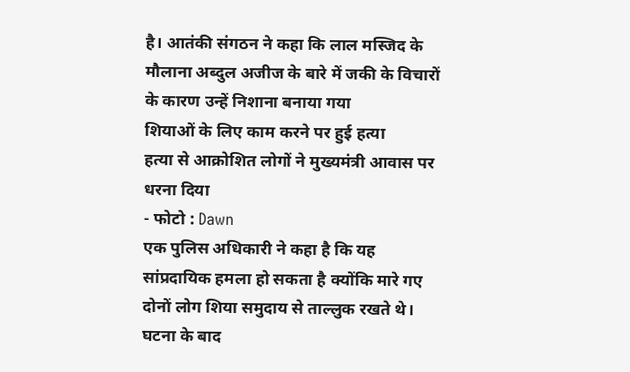है। आतंकी संगठन ने कहा कि लाल मस्जिद के मौलाना अब्दुल अजीज के बारे में जकी के विचारों के कारण उन्हें निशाना बनाया गया
शियाओं के लिए काम करने पर हुई हत्या
हत्या से आक्रोशित लोगों ने मुख्यमंत्री आवास पर धरना दिया
- फोटो : Dawn
एक पुलिस अधिकारी ने कहा है कि यह सांप्रदायिक हमला हो सकता है क्योंकि मारे गए दोनों लोग शिया समुदाय से ताल्लुक रखते थे। घटना के बाद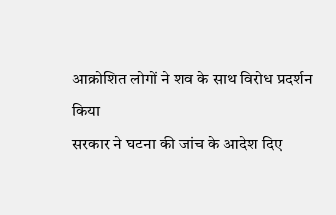आक्रोशित लोगों ने शव के साथ विरोध प्रदर्शन किया
सरकार ने घटना की जांच के आदेश दिए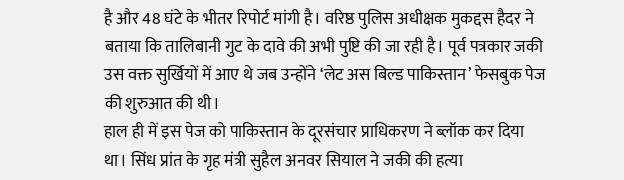है और 48 घंटे के भीतर रिपोर्ट मांगी है। वरिष्ठ पुलिस अधीक्षक मुकद्दस हैदर ने बताया कि तालिबानी गुट के दावे की अभी पुष्टि की जा रही है। पूर्व पत्रकार जकी उस वक्त सुर्खियों में आए थे जब उन्होंने ‘लेट अस बिल्ड पाकिस्तान’ फेसबुक पेज की शुरुआत की थी।
हाल ही में इस पेज को पाकिस्तान के दूरसंचार प्राधिकरण ने ब्लॉक कर दिया था। सिंध प्रांत के गृह मंत्री सुहैल अनवर सियाल ने जकी की हत्या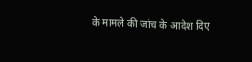के मामले की जांच के आदेश दिए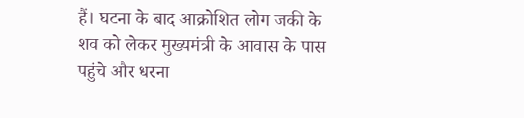हैं। घटना के बाद आक्रोशित लोग जकी के शव को लेकर मुख्यमंत्री के आवास के पास पहुंचे और धरना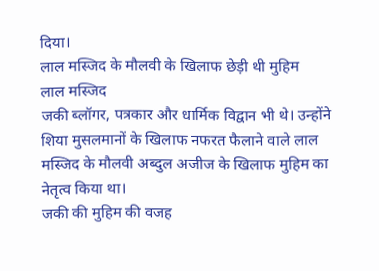दिया।
लाल मस्जिद के मौलवी के खिलाफ छेड़ी थी मुहिम
लाल मस्जिद
जकी ब्लॉगर, पत्रकार और धार्मिक विद्वान भी थे। उन्होंने शिया मुसलमानों के खिलाफ नफरत फैलाने वाले लाल मस्जिद के मौलवी अब्दुल अजीज के खिलाफ मुहिम का नेतृत्व किया था।
जकी की मुहिम की वजह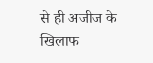से ही अजीज के खिलाफ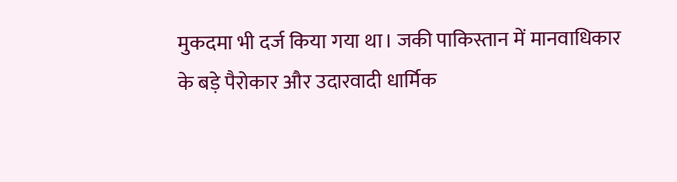मुकदमा भी दर्ज किया गया था। जकी पाकिस्तान में मानवाधिकार के बड़े पैरोकार और उदारवादी धार्मिक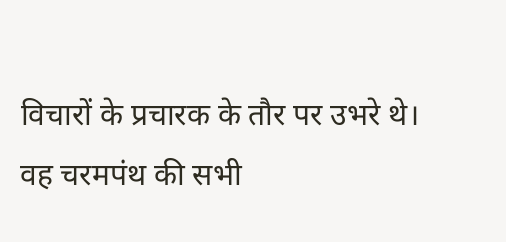विचारों के प्रचारक के तौर पर उभरे थे। वह चरमपंथ की सभी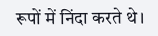रूपों में निंदा करते थे।